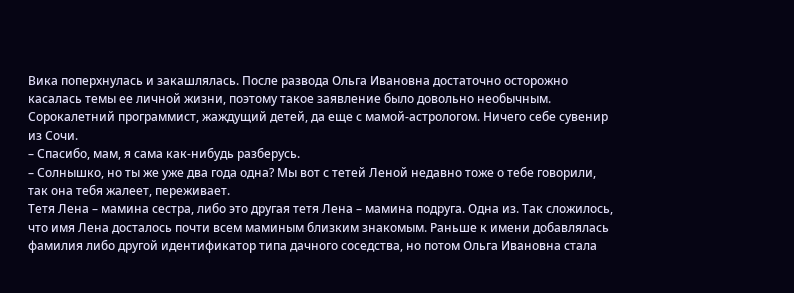Вика поперхнулась и закашлялась. После развода Ольга Ивановна достаточно осторожно касалась темы ее личной жизни, поэтому такое заявление было довольно необычным. Сорокалетний программист, жаждущий детей, да еще с мамой-астрологом. Ничего себе сувенир из Сочи.
– Спасибо, мам, я сама как-нибудь разберусь.
– Солнышко, но ты же уже два года одна? Мы вот с тетей Леной недавно тоже о тебе говорили, так она тебя жалеет, переживает.
Тетя Лена – мамина сестра, либо это другая тетя Лена – мамина подруга. Одна из. Так сложилось, что имя Лена досталось почти всем маминым близким знакомым. Раньше к имени добавлялась фамилия либо другой идентификатор типа дачного соседства, но потом Ольга Ивановна стала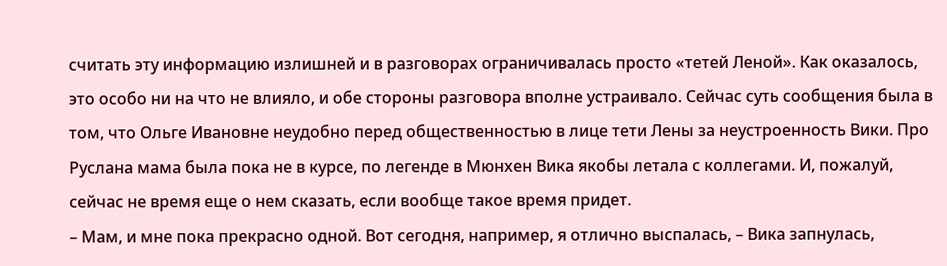считать эту информацию излишней и в разговорах ограничивалась просто «тетей Леной». Как оказалось, это особо ни на что не влияло, и обе стороны разговора вполне устраивало. Сейчас суть сообщения была в том, что Ольге Ивановне неудобно перед общественностью в лице тети Лены за неустроенность Вики. Про Руслана мама была пока не в курсе, по легенде в Мюнхен Вика якобы летала с коллегами. И, пожалуй, сейчас не время еще о нем сказать, если вообще такое время придет.
– Мам, и мне пока прекрасно одной. Вот сегодня, например, я отлично выспалась, – Вика запнулась,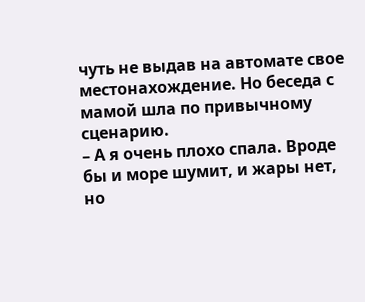чуть не выдав на автомате свое местонахождение. Но беседа с мамой шла по привычному сценарию.
– А я очень плохо спала. Вроде бы и море шумит, и жары нет, но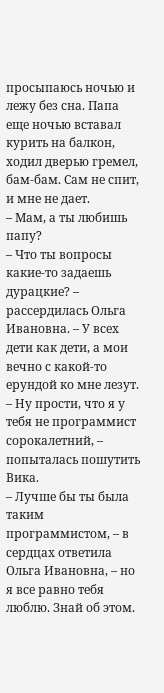просыпаюсь ночью и лежу без сна. Папа еще ночью вставал курить на балкон, ходил дверью гремел, бам-бам. Сам не спит, и мне не дает.
– Мам, а ты любишь папу?
– Что ты вопросы какие-то задаешь дурацкие? – рассердилась Ольга Ивановна. – У всех дети как дети, а мои вечно с какой-то ерундой ко мне лезут.
– Ну прости, что я у тебя не программист сорокалетний, – попыталась пошутить Вика.
– Лучше бы ты была таким программистом, – в сердцах ответила Ольга Ивановна, – но я все равно тебя люблю. Знай об этом.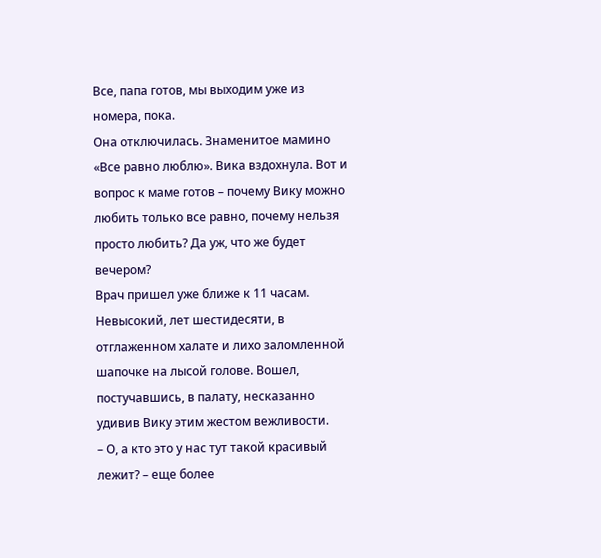Все, папа готов, мы выходим уже из номера, пока.
Она отключилась. Знаменитое мамино «Все равно люблю». Вика вздохнула. Вот и вопрос к маме готов – почему Вику можно любить только все равно, почему нельзя просто любить? Да уж, что же будет вечером?
Врач пришел уже ближе к 11 часам. Невысокий, лет шестидесяти, в отглаженном халате и лихо заломленной шапочке на лысой голове. Вошел, постучавшись, в палату, несказанно удивив Вику этим жестом вежливости.
– О, а кто это у нас тут такой красивый лежит? – еще более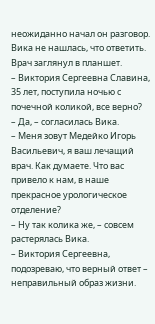неожиданно начал он разговор. Вика не нашлась, что ответить. Врач заглянул в планшет.
– Виктория Сергеевна Славина, 35 лет, поступила ночью с почечной коликой, все верно?
– Да, – согласилась Вика.
– Меня зовут Медейко Игорь Васильевич, я ваш лечащий врач. Как думаете. Что вас привело к нам, в наше прекрасное урологическое отделение?
– Ну так колика же, – совсем растерялась Вика.
– Виктория Сергеевна, подозреваю, что верный ответ – неправильный образ жизни.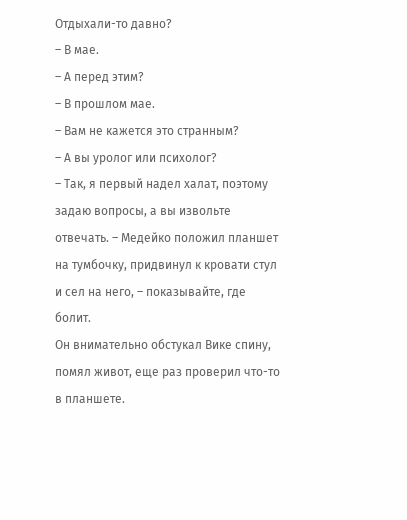Отдыхали-то давно?
– В мае.
– А перед этим?
– В прошлом мае.
– Вам не кажется это странным?
– А вы уролог или психолог?
– Так, я первый надел халат, поэтому задаю вопросы, а вы извольте отвечать. – Медейко положил планшет на тумбочку, придвинул к кровати стул и сел на него, – показывайте, где болит.
Он внимательно обстукал Вике спину, помял живот, еще раз проверил что-то в планшете.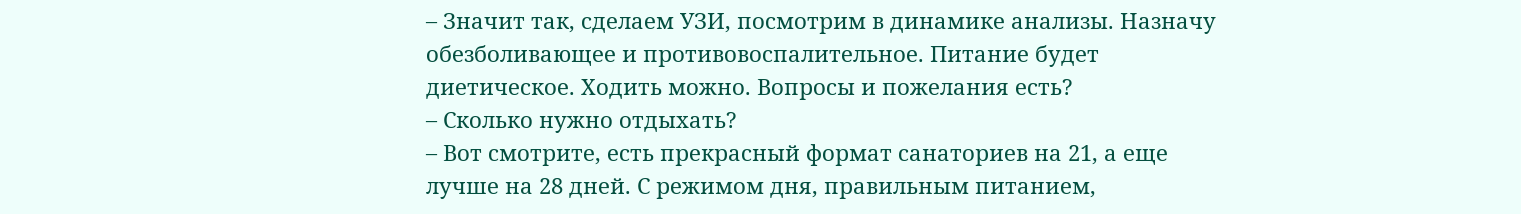– Значит так, сделаем УЗИ, посмотрим в динамике анализы. Назначу обезболивающее и противовоспалительное. Питание будет диетическое. Ходить можно. Вопросы и пожелания есть?
– Сколько нужно отдыхать?
– Вот смотрите, есть прекрасный формат санаториев на 21, а еще лучше на 28 дней. С режимом дня, правильным питанием,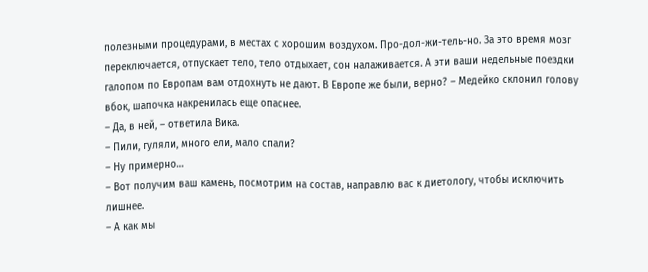полезными процедурами, в местах с хорошим воздухом. Про-дол-жи-тель-но. За это время мозг переключается, отпускает тело, тело отдыхает, сон налаживается. А эти ваши недельные поездки галопом по Европам вам отдохнуть не дают. В Европе же были, верно? – Медейко склонил голову вбок, шапочка накренилась еще опаснее.
– Да, в ней, – ответила Вика.
– Пили, гуляли, много ели, мало спали?
– Ну примерно…
– Вот получим ваш камень, посмотрим на состав, направлю вас к диетологу, чтобы исключить лишнее.
– А как мы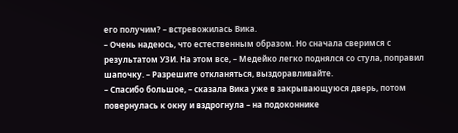его получим? – встревожилась Вика.
– Очень надеюсь, что естественным образом. Но сначала сверимся с результатом УЗИ. На этом все, – Медейко легко поднялся со стула, поправил шапочку. – Разрешите откланяться, выздоравливайте.
– Спасибо большое, – сказала Вика уже в закрывающуюся дверь, потом повернулась к окну и вздрогнула – на подоконнике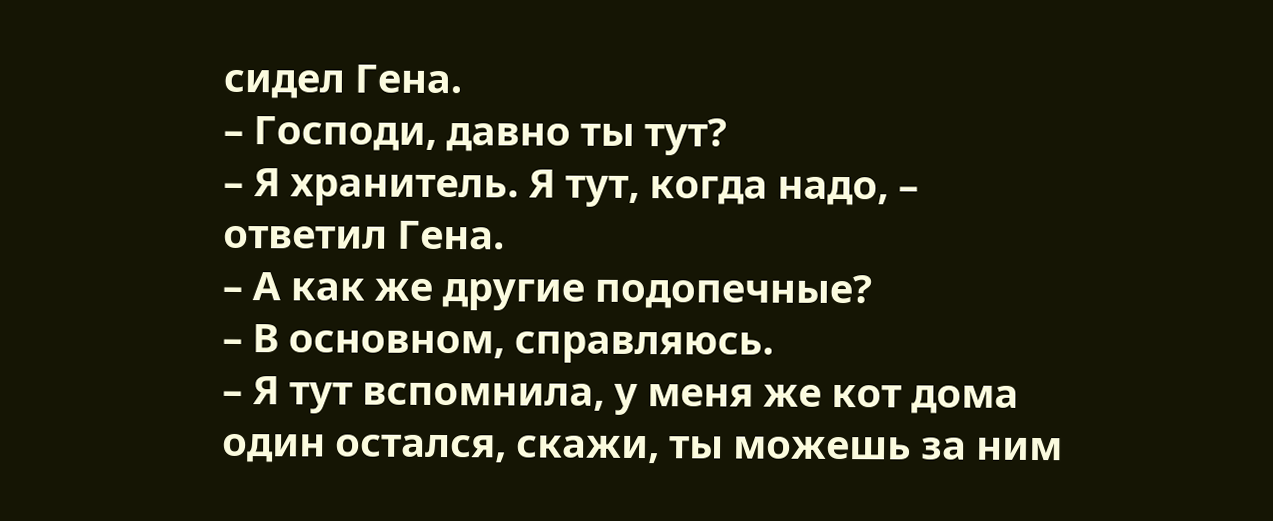сидел Гена.
– Господи, давно ты тут?
– Я хранитель. Я тут, когда надо, – ответил Гена.
– А как же другие подопечные?
– В основном, справляюсь.
– Я тут вспомнила, у меня же кот дома один остался, скажи, ты можешь за ним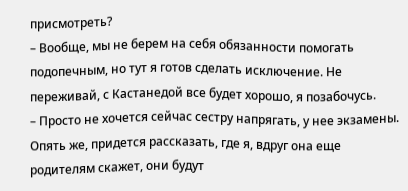присмотреть?
– Вообще, мы не берем на себя обязанности помогать подопечным, но тут я готов сделать исключение. Не переживай, с Кастанедой все будет хорошо, я позабочусь.
– Просто не хочется сейчас сестру напрягать, у нее экзамены. Опять же, придется рассказать, где я, вдруг она еще родителям скажет, они будут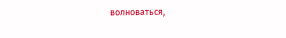волноваться,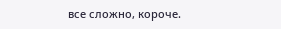все сложно, короче.